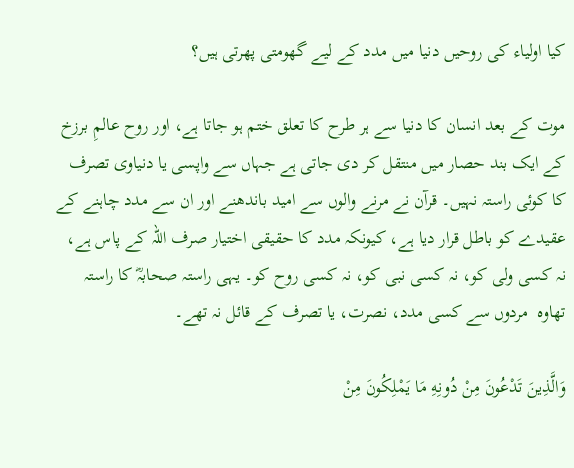کیا اولیاء کی روحیں دنیا میں مدد کے لیے گھومتی پھرتی ہیں؟

موت کے بعد انسان کا دنیا سے ہر طرح کا تعلق ختم ہو جاتا ہے، اور روح عالمِ برزخ کے ایک بند حصار میں منتقل کر دی جاتی ہے جہاں سے واپسی یا دنیاوی تصرف کا کوئی راستہ نہیں۔ قرآن نے مرنے والوں سے امید باندھنے اور ان سے مدد چاہنے کے عقیدے کو باطل قرار دیا ہے، کیونکہ مدد کا حقیقی اختیار صرف اللہ کے پاس ہے، نہ کسی ولی کو، نہ کسی نبی کو، نہ کسی روح کو۔ یہی راستہ صحابہؓ کا راستہ تھاوہ  مردوں سے کسی مدد، نصرت، یا تصرف کے قائل نہ تھے۔

وَالَّذِينَ تَدْعُونَ مِنْ دُونِهِ مَا يَمْلِكُونَ مِنْ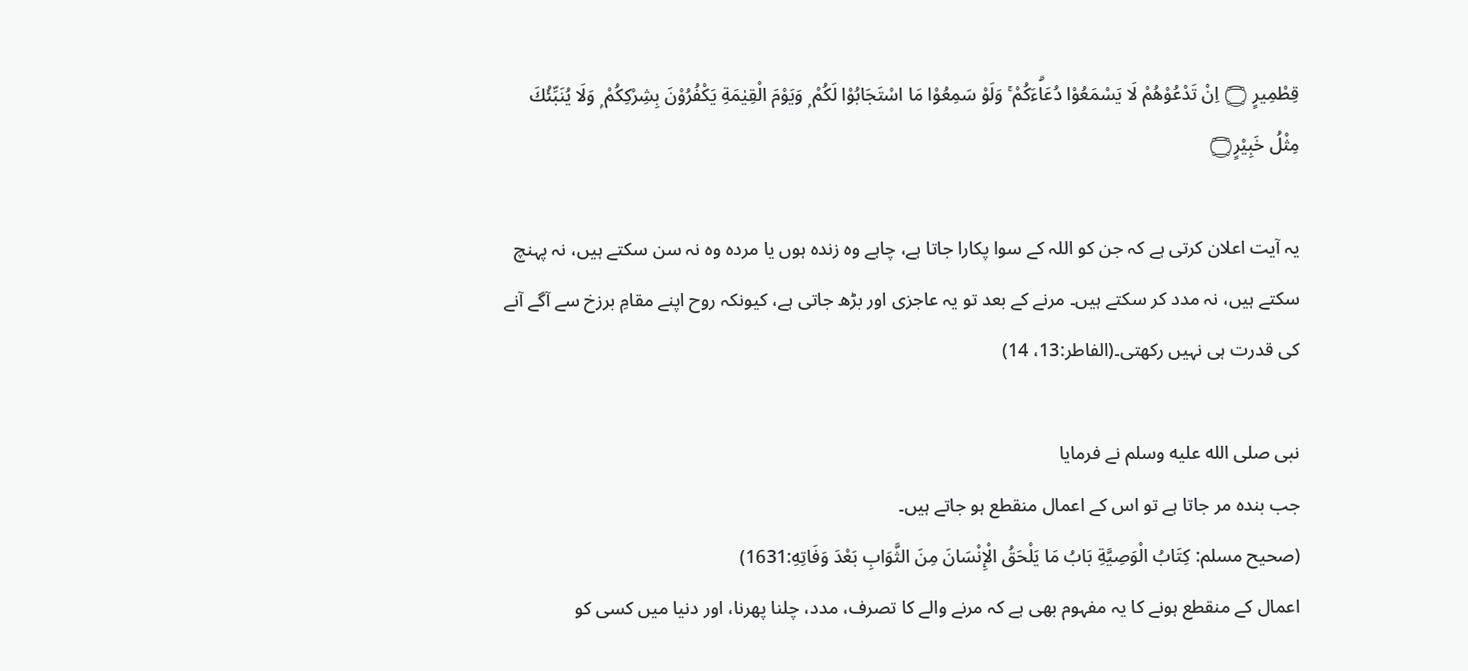قِطْمِيرٍ ۝ اِنْ تَدْعُوْهُمْ لَا يَسْمَعُوْا دُعَاۗءَكُمْ ۚ وَلَوْ سَمِعُوْا مَا اسْتَجَابُوْا لَكُمْ ۭ وَيَوْمَ الْقِيٰمَةِ يَكْفُرُوْنَ بِشِرْكِكُمْ ۭ وَلَا يُنَبِّئُكَ مِثْلُ خَبِيْرٍ۝

یہ آیت اعلان کرتی ہے کہ جن کو اللہ کے سوا پکارا جاتا ہے، چاہے وہ زندہ ہوں یا مردہ وہ نہ سن سکتے ہیں، نہ پہنچ سکتے ہیں، نہ مدد کر سکتے ہیں۔ مرنے کے بعد تو یہ عاجزی اور بڑھ جاتی ہے، کیونکہ روح اپنے مقامِ برزخ سے آگے آنے کی قدرت ہی نہیں رکھتی۔(الفاطر:13، 14)

نبی صلى الله عليه وسلم نے فرمایا
جب بندہ مر جاتا ہے تو اس کے اعمال منقطع ہو جاتے ہیں۔
(صحيح مسلم: كِتَابُ الْوَصِيَّةِ بَابُ مَا يَلْحَقُ الْإِنْسَانَ مِنَ الثَّوَابِ بَعْدَ وَفَاتِهِ:1631)
اعمال کے منقطع ہونے کا یہ مفہوم بھی ہے کہ مرنے والے کا تصرف، مدد، چلنا پھرنا، اور دنیا میں کسی کو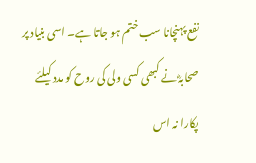نفع پہنچانا سب ختم ہو جاتا ہے۔ اسی بنیاد پر صحابہؓ نے کبھی کسی ولی کی روح کو مدد کیلئے پکارا نہ اس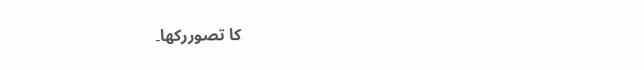کا تصوررکھا۔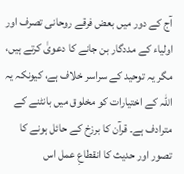آج کے دور میں بعض فرقے روحانی تصرف اور اولیاء کے مددگار بن جانے کا دعویٰ کرتے ہیں، مگر یہ توحید کے سراسر خلاف ہے، کیونکہ یہ اللہ کے اختیارات کو مخلوق میں بانٹنے کے مترادف ہے۔ قرآن کا برزخ کے حائل ہونے کا تصور اور حدیث کا انقطاعِ عمل اس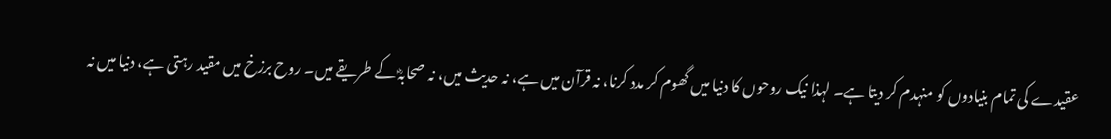عقیدے کی تمام بنیادوں کو منہدم کر دیتا ہے۔ لہذا نیک روحوں کا دنیا میں گھوم کر مدد کرنا، نہ قرآن میں ہے، نہ حدیث میں، نہ صحابہؓ کے طریقے میں۔ روح برزخ میں مقید رہتی ہے، دنیا میں نہ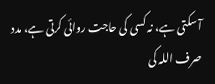آ سکتی ہے، نہ کسی کی حاجت روائی کرتی ہے، مدد صرف اللہ کی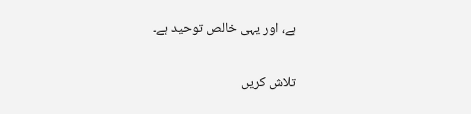ہے، اور یہی خالص توحید ہے۔

تلاش کریں